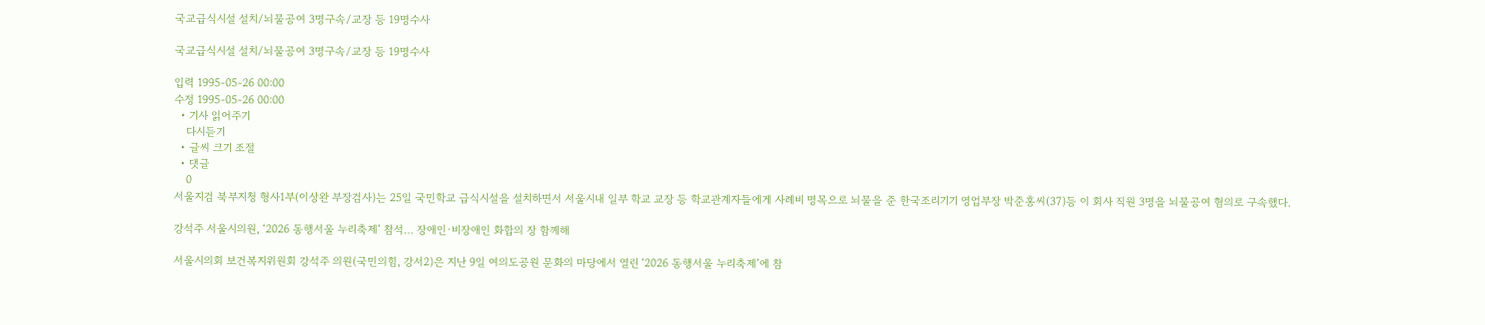국교급식시설 설치/뇌물공여 3명구속/교장 등 19명수사

국교급식시설 설치/뇌물공여 3명구속/교장 등 19명수사

입력 1995-05-26 00:00
수정 1995-05-26 00:00
  • 기사 읽어주기
    다시듣기
  • 글씨 크기 조절
  • 댓글
    0
서울지검 북부지청 형사1부(이상완 부장검사)는 25일 국민학교 급식시설을 설치하면서 서울시내 일부 학교 교장 등 학교관계자들에게 사례비 명목으로 뇌물을 준 한국조리기기 영업부장 박준홍씨(37)등 이 회사 직원 3명을 뇌물공여 혐의로 구속했다.

강석주 서울시의원, ‘2026 동행서울 누리축제’ 참석… 장애인·비장애인 화합의 장 함께해

서울시의회 보건복지위원회 강석주 의원(국민의힘, 강서2)은 지난 9일 여의도공원 문화의 마당에서 열린 ‘2026 동행서울 누리축제’에 참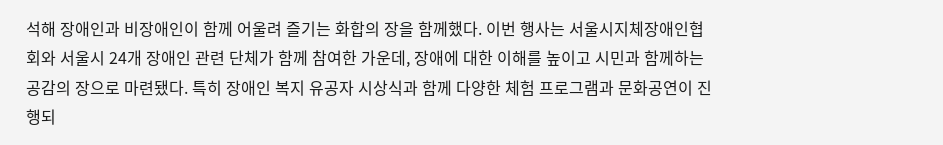석해 장애인과 비장애인이 함께 어울려 즐기는 화합의 장을 함께했다. 이번 행사는 서울시지체장애인협회와 서울시 24개 장애인 관련 단체가 함께 참여한 가운데, 장애에 대한 이해를 높이고 시민과 함께하는 공감의 장으로 마련됐다. 특히 장애인 복지 유공자 시상식과 함께 다양한 체험 프로그램과 문화공연이 진행되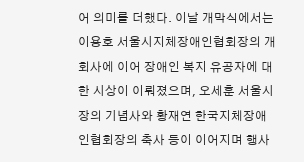어 의미를 더했다. 이날 개막식에서는 이용호 서울시지체장애인협회장의 개회사에 이어 장애인 복지 유공자에 대한 시상이 이뤄졌으며, 오세훈 서울시장의 기념사와 황재연 한국지체장애인협회장의 축사 등이 이어지며 행사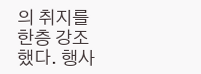의 취지를 한층 강조했다. 행사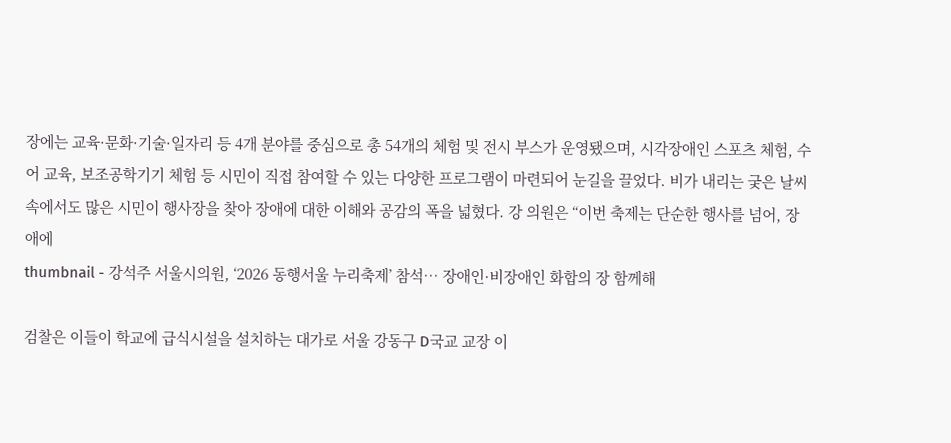장에는 교육·문화·기술·일자리 등 4개 분야를 중심으로 총 54개의 체험 및 전시 부스가 운영됐으며, 시각장애인 스포츠 체험, 수어 교육, 보조공학기기 체험 등 시민이 직접 참여할 수 있는 다양한 프로그램이 마련되어 눈길을 끌었다. 비가 내리는 궂은 날씨 속에서도 많은 시민이 행사장을 찾아 장애에 대한 이해와 공감의 폭을 넓혔다. 강 의원은 “이번 축제는 단순한 행사를 넘어, 장애에
thumbnail - 강석주 서울시의원, ‘2026 동행서울 누리축제’ 참석… 장애인·비장애인 화합의 장 함께해

검찰은 이들이 학교에 급식시설을 설치하는 대가로 서울 강동구 D국교 교장 이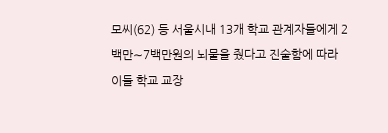모씨(62) 등 서울시내 13개 학교 관계자들에게 2백만∼7백만원의 뇌물을 줬다고 진술함에 따라 이들 학교 교장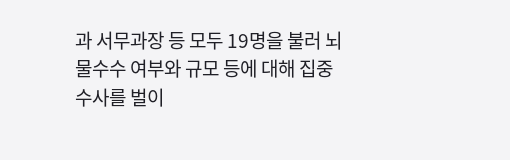과 서무과장 등 모두 19명을 불러 뇌물수수 여부와 규모 등에 대해 집중수사를 벌이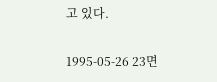고 있다.

1995-05-26 23면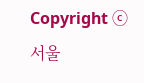Copyright ⓒ 서울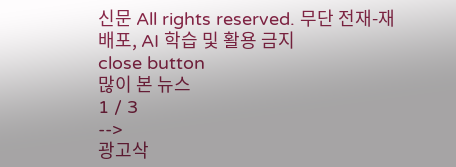신문 All rights reserved. 무단 전재-재배포, AI 학습 및 활용 금지
close button
많이 본 뉴스
1 / 3
-->
광고삭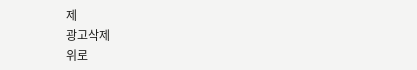제
광고삭제
위로